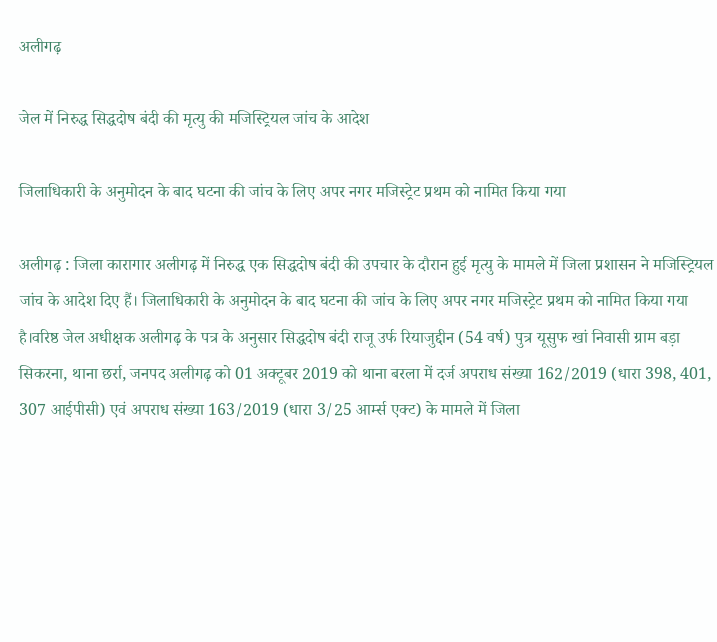अलीगढ़

जेल में निरुद्ध सिद्धदोष बंदी की मृत्यु की मजिस्ट्रियल जांच के आदेश

जिलाधिकारी के अनुमोदन के बाद घटना की जांच के लिए अपर नगर मजिस्ट्रेट प्रथम को नामित किया गया

अलीगढ़ : जिला कारागार अलीगढ़ में निरुद्ध एक सिद्धदोष बंदी की उपचार के दौरान हुई मृत्यु के मामले में जिला प्रशासन ने मजिस्ट्रियल जांच के आदेश दिए हैं। जिलाधिकारी के अनुमोदन के बाद घटना की जांच के लिए अपर नगर मजिस्ट्रेट प्रथम को नामित किया गया है।वरिष्ठ जेल अधीक्षक अलीगढ़ के पत्र के अनुसार सिद्धदोष बंदी राजू उर्फ रियाजुद्दीन (54 वर्ष) पुत्र यूसुफ खां निवासी ग्राम बड़ा सिकरना, थाना छर्रा, जनपद अलीगढ़ को 01 अक्टूबर 2019 को थाना बरला में दर्ज अपराध संख्या 162/2019 (धारा 398, 401, 307 आईपीसी) एवं अपराध संख्या 163/2019 (धारा 3/25 आर्म्स एक्ट) के मामले में जिला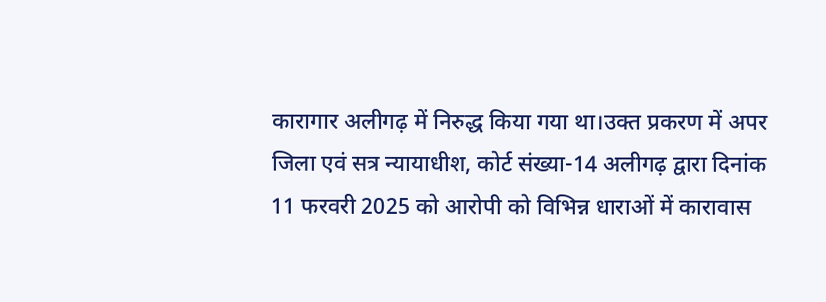कारागार अलीगढ़ में निरुद्ध किया गया था।उक्त प्रकरण में अपर जिला एवं सत्र न्यायाधीश, कोर्ट संख्या-14 अलीगढ़ द्वारा दिनांक 11 फरवरी 2025 को आरोपी को विभिन्न धाराओं में कारावास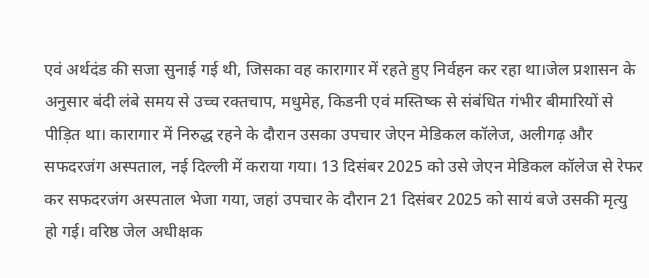एवं अर्थदंड की सजा सुनाई गई थी, जिसका वह कारागार में रहते हुए निर्वहन कर रहा था।जेल प्रशासन के अनुसार बंदी लंबे समय से उच्च रक्तचाप, मधुमेह, किडनी एवं मस्तिष्क से संबंधित गंभीर बीमारियों से पीड़ित था। कारागार में निरुद्ध रहने के दौरान उसका उपचार जेएन मेडिकल कॉलेज, अलीगढ़ और सफदरजंग अस्पताल, नई दिल्ली में कराया गया। 13 दिसंबर 2025 को उसे जेएन मेडिकल कॉलेज से रेफर कर सफदरजंग अस्पताल भेजा गया, जहां उपचार के दौरान 21 दिसंबर 2025 को सायं बजे उसकी मृत्यु हो गई। वरिष्ठ जेल अधीक्षक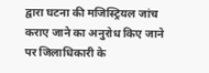द्वारा घटना की मजिस्ट्रियल जांच कराए जाने का अनुरोध किए जाने पर जिलाधिकारी के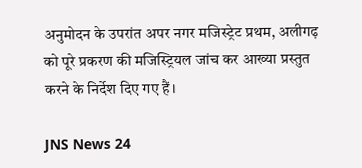अनुमोदन के उपरांत अपर नगर मजिस्ट्रेट प्रथम, अलीगढ़ को पूरे प्रकरण की मजिस्ट्रियल जांच कर आख्या प्रस्तुत करने के निर्देश दिए गए हैं।

JNS News 24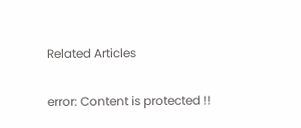Related Articles

error: Content is protected !!